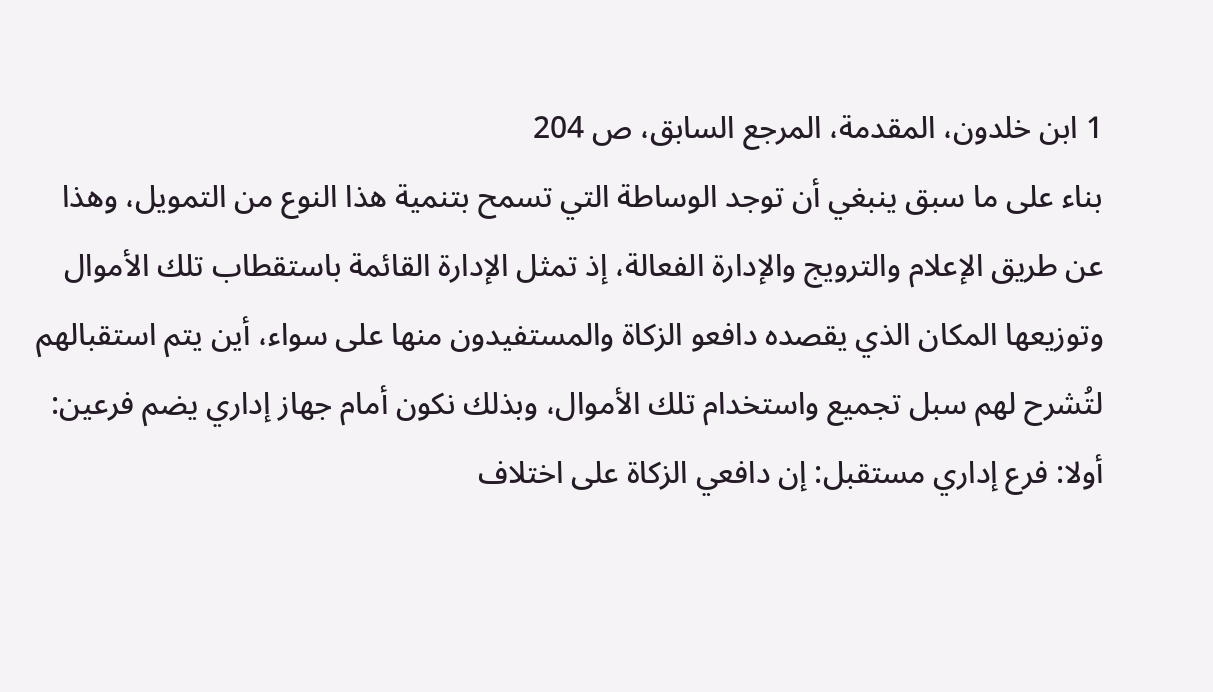1 ابن خلدون، المقدمة، المرجع السابق، ص 204
بناء على ما سبق ينبغي أن توجد الوساطة التي تسمح بتنمية هذا النوع من التمويل، وهذا عن طريق الإعلام والترويج والإدارة الفعالة، إذ تمثل الإدارة القائمة باستقطاب تلك الأموال وتوزيعها المكان الذي يقصده دافعو الزكاة والمستفيدون منها على سواء، أين يتم استقبالهم لتُشرح لهم سبل تجميع واستخدام تلك الأموال، وبذلك نكون أمام جهاز إداري يضم فرعين:
أولا: فرع إداري مستقبل: إن دافعي الزكاة على اختلاف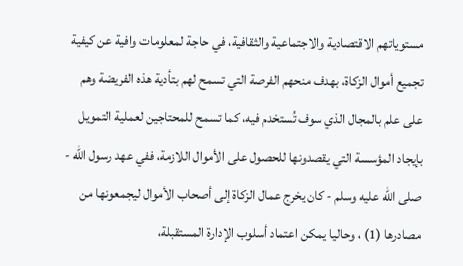مستوياتهم الاقتصادية والاجتماعية والثقافية، في حاجة لمعلومات وافية عن كيفية تجميع أموال الزكاة، بهدف منحهم الفرصة التي تسمح لهم بتأدية هذه الفريضة وهم على علم بالمجال الذي سوف تُستخدم فيه، كما تسمح للمحتاجين لعملية التمويل بإيجاد المؤسسة التي يقصدونها للحصول على الأموال اللازمة، ففي عهد رسول الله - صلى الله عليه وسلم - كان يخرج عمال الزكاة إلى أصحاب الأموال ليجمعونها من مصادرها (1) ، وحاليا يمكن اعتماد أسلوب الإدارة المستقبلة،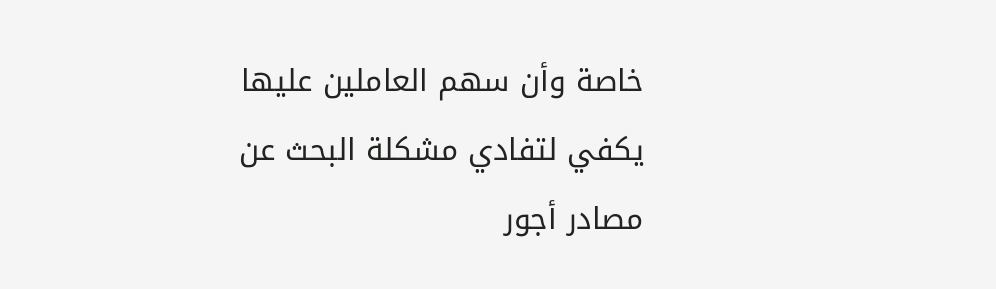خاصة وأن سهم العاملين عليها يكفي لتفادي مشكلة البحث عن مصادر أجور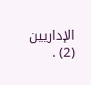الإداريين (2) .